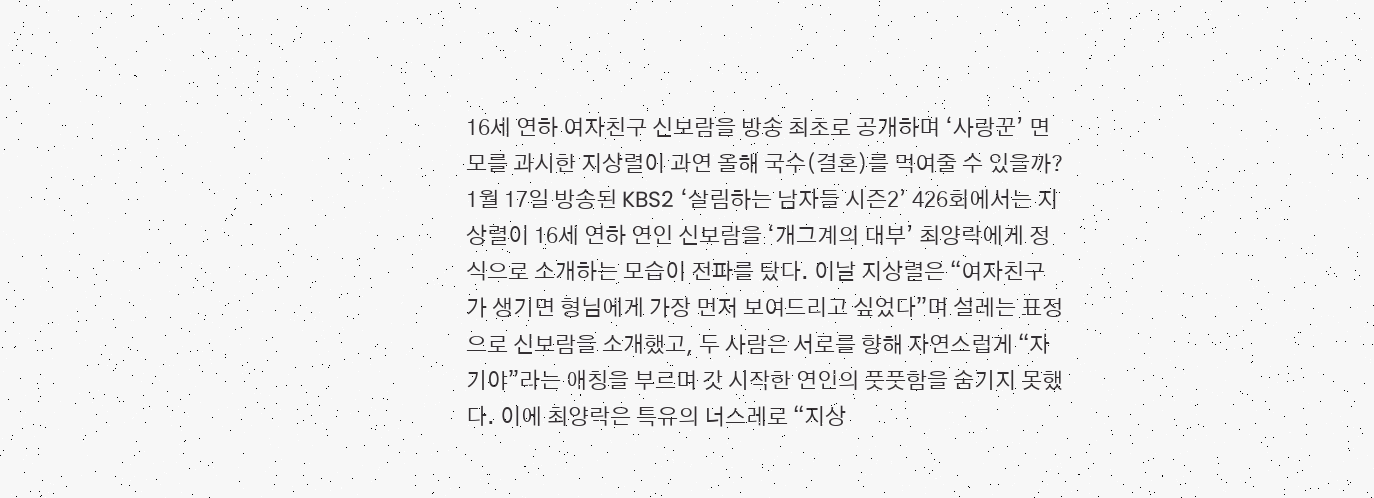16세 연하 여자친구 신보람을 방송 최초로 공개하며 ‘사랑꾼’ 면모를 과시한 지상렬이 과연 올해 국수(결혼)를 먹여줄 수 있을까?
1월 17일 방송된 KBS2 ‘살림하는 남자들 시즌2’ 426회에서는 지상렬이 16세 연하 연인 신보람을 ‘개그계의 대부’ 최양락에게 정식으로 소개하는 모습이 전파를 탔다. 이날 지상렬은 “여자친구가 생기면 형님에게 가장 먼저 보여드리고 싶었다”며 설레는 표정으로 신보람을 소개했고, 두 사람은 서로를 향해 자연스럽게 “자기야”라는 애칭을 부르며 갓 시작한 연인의 풋풋함을 숨기지 못했다. 이에 최양락은 특유의 너스레로 “지상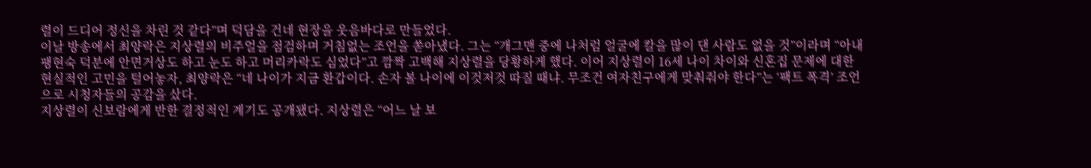렬이 드디어 정신을 차린 것 같다”며 덕담을 건네 현장을 웃음바다로 만들었다.
이날 방송에서 최양락은 지상렬의 비주얼을 점검하며 거침없는 조언을 쏟아냈다. 그는 “개그맨 중에 나처럼 얼굴에 칼을 많이 댄 사람도 없을 것”이라며 “아내 팽현숙 덕분에 안면거상도 하고 눈도 하고 머리카락도 심었다”고 깜짝 고백해 지상렬을 당황하게 했다. 이어 지상렬이 16세 나이 차이와 신혼집 문제에 대한 현실적인 고민을 털어놓자, 최양락은 “네 나이가 지금 환갑이다. 손자 볼 나이에 이것저것 따질 때냐. 무조건 여자친구에게 맞춰줘야 한다”는 ‘팩트 폭격’ 조언으로 시청자들의 공감을 샀다.
지상렬이 신보람에게 반한 결정적인 계기도 공개됐다. 지상렬은 “어느 날 보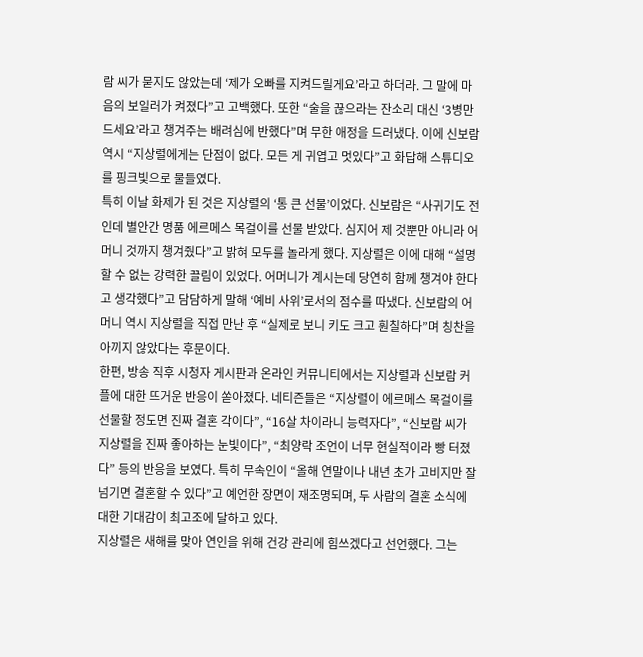람 씨가 묻지도 않았는데 ‘제가 오빠를 지켜드릴게요’라고 하더라. 그 말에 마음의 보일러가 켜졌다”고 고백했다. 또한 “술을 끊으라는 잔소리 대신 ‘3병만 드세요’라고 챙겨주는 배려심에 반했다”며 무한 애정을 드러냈다. 이에 신보람 역시 “지상렬에게는 단점이 없다. 모든 게 귀엽고 멋있다”고 화답해 스튜디오를 핑크빛으로 물들였다.
특히 이날 화제가 된 것은 지상렬의 ‘통 큰 선물’이었다. 신보람은 “사귀기도 전인데 별안간 명품 에르메스 목걸이를 선물 받았다. 심지어 제 것뿐만 아니라 어머니 것까지 챙겨줬다”고 밝혀 모두를 놀라게 했다. 지상렬은 이에 대해 “설명할 수 없는 강력한 끌림이 있었다. 어머니가 계시는데 당연히 함께 챙겨야 한다고 생각했다”고 담담하게 말해 ‘예비 사위’로서의 점수를 따냈다. 신보람의 어머니 역시 지상렬을 직접 만난 후 “실제로 보니 키도 크고 훤칠하다”며 칭찬을 아끼지 않았다는 후문이다.
한편, 방송 직후 시청자 게시판과 온라인 커뮤니티에서는 지상렬과 신보람 커플에 대한 뜨거운 반응이 쏟아졌다. 네티즌들은 “지상렬이 에르메스 목걸이를 선물할 정도면 진짜 결혼 각이다”, “16살 차이라니 능력자다”, “신보람 씨가 지상렬을 진짜 좋아하는 눈빛이다”, “최양락 조언이 너무 현실적이라 빵 터졌다” 등의 반응을 보였다. 특히 무속인이 “올해 연말이나 내년 초가 고비지만 잘 넘기면 결혼할 수 있다”고 예언한 장면이 재조명되며, 두 사람의 결혼 소식에 대한 기대감이 최고조에 달하고 있다.
지상렬은 새해를 맞아 연인을 위해 건강 관리에 힘쓰겠다고 선언했다. 그는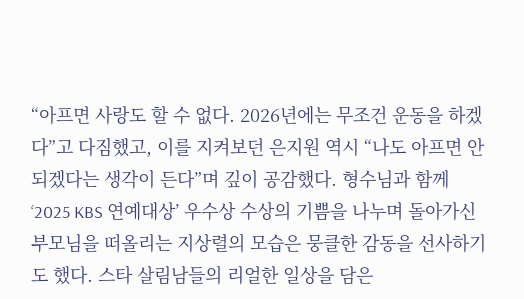“아프면 사랑도 할 수 없다. 2026년에는 무조건 운동을 하겠다”고 다짐했고, 이를 지켜보던 은지원 역시 “나도 아프면 안 되겠다는 생각이 든다”며 깊이 공감했다. 형수님과 함께 ‘2025 KBS 연예대상’ 우수상 수상의 기쁨을 나누며 돌아가신 부모님을 떠올리는 지상렬의 모습은 뭉클한 감동을 선사하기도 했다. 스타 살림남들의 리얼한 일상을 담은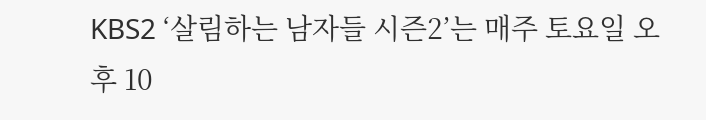KBS2 ‘살림하는 남자들 시즌2’는 매주 토요일 오후 10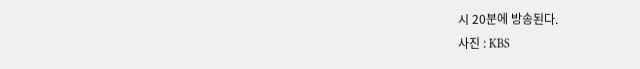시 20분에 방송된다.
사진 : KBS